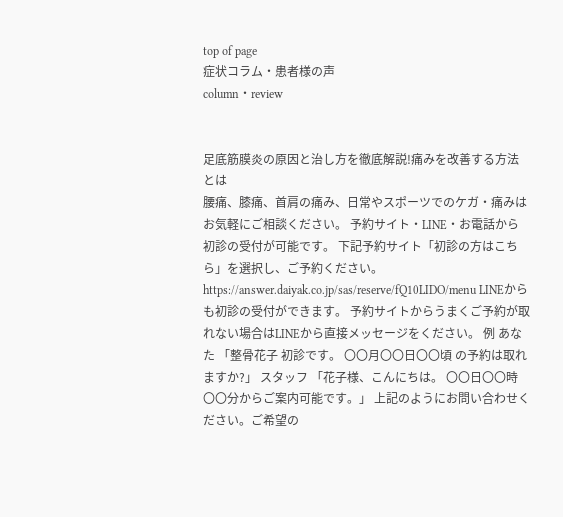top of page
症状コラム・患者様の声
column・review


足底筋膜炎の原因と治し方を徹底解説!痛みを改善する方法とは
腰痛、膝痛、首肩の痛み、日常やスポーツでのケガ・痛みはお気軽にご相談ください。 予約サイト・LINE・お電話から初診の受付が可能です。 下記予約サイト「初診の方はこちら」を選択し、ご予約ください。 https://answer.daiyak.co.jp/sas/reserve/fQ10LIDO/menu LINEからも初診の受付ができます。 予約サイトからうまくご予約が取れない場合はLINEから直接メッセージをください。 例 あなた 「整骨花子 初診です。 〇〇月〇〇日〇〇頃 の予約は取れますか?」 スタッフ 「花子様、こんにちは。 〇〇日〇〇時〇〇分からご案内可能です。」 上記のようにお問い合わせください。ご希望の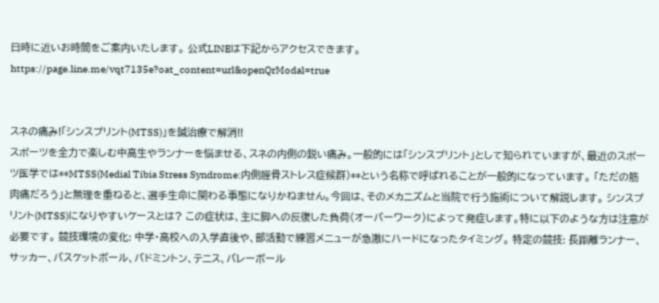日時に近いお時間をご案内いたします。 公式LINEは下記からアクセスできます。 https://page.line.me/vqt7135e?oat_content=url&openQrModal=true


スネの痛み!「シンスプリント(MTSS)」を鍼治療で解消!!
スポーツを全力で楽しむ中高生やランナーを悩ませる、スネの内側の鋭い痛み。一般的には「シンスプリント」として知られていますが、最近のスポーツ医学では**MTSS(Medial Tibia Stress Syndrome:内側脛骨ストレス症候群)**という名称で呼ばれることが一般的になっています。 「ただの筋肉痛だろう」と無理を重ねると、選手生命に関わる事態になりかねません。今回は、そのメカニズムと当院で行う施術について解説します。 シンスプリント(MTSS)になりやすいケースとは? この症状は、主に脚への反復した負荷(オーバーワーク)によって発症します。特に以下のような方は注意が必要です。 競技環境の変化: 中学・高校への入学直後や、部活動で練習メニューが急激にハードになったタイミング。 特定の競技: 長距離ランナー、サッカー、バスケットボール、バドミントン、テニス、バレーボール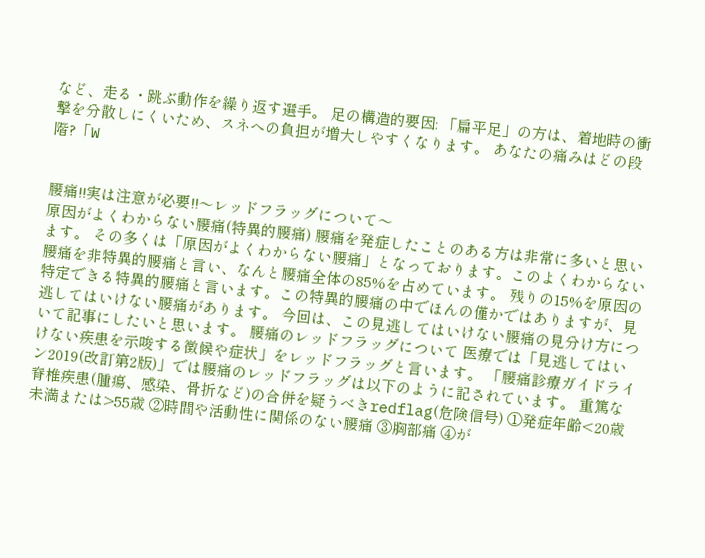など、走る・跳ぶ動作を繰り返す選手。 足の構造的要因: 「扁平足」の方は、着地時の衝撃を分散しにくいため、スネへの負担が増大しやすくなります。 あなたの痛みはどの段階?「W


腰痛!!実は注意が必要!!〜レッドフラッグについて〜
原因がよくわからない腰痛(特異的腰痛) 腰痛を発症したことのある方は非常に多いと思います。 その多くは「原因がよくわからない腰痛」となっております。このよくわからない腰痛を非特異的腰痛と言い、なんと腰痛全体の85%を占めています。 残りの15%を原因の特定できる特異的腰痛と言います。この特異的腰痛の中でほんの僅かではありますが、見逃してはいけない腰痛があります。 今回は、この見逃してはいけない腰痛の見分け方について記事にしたいと思います。 腰痛のレッドフラッグについて 医療では「見逃してはいけない疾患を示唆する徴候や症状」をレッドフラッグと言います。 「腰痛診療ガイドライン2019(改訂第2版)」では腰痛のレッドフラッグは以下のように記されています。 重篤な脊椎疾患(腫瘍、感染、骨折など)の合併を疑うべきredflag(危険信号) ①発症年齢<20歳未満または>55歳 ②時間や活動性に関係のない腰痛 ③胸部痛 ④が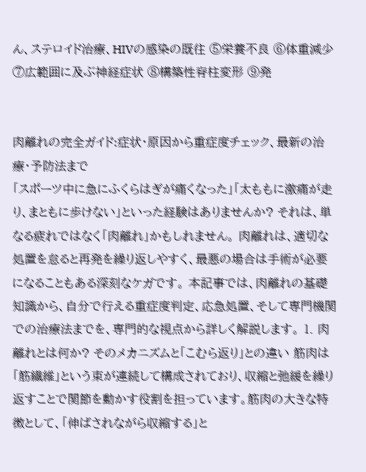ん、ステロイド治療、HIVの感染の既往 ⑤栄養不良 ⑥体重減少 ⑦広範囲に及ぶ神経症状 ⑧構築性脊柱変形 ⑨発


肉離れの完全ガイド:症状・原因から重症度チェック、最新の治療・予防法まで
「スポーツ中に急にふくらはぎが痛くなった」「太ももに激痛が走り、まともに歩けない」といった経験はありませんか? それは、単なる疲れではなく「肉離れ」かもしれません。 肉離れは、適切な処置を怠ると再発を繰り返しやすく、最悪の場合は手術が必要になることもある深刻なケガです。 本記事では、肉離れの基礎知識から、自分で行える重症度判定、応急処置、そして専門機関での治療法までを、専門的な視点から詳しく解説します。 1. 肉離れとは何か? そのメカニズムと「こむら返り」との違い 筋肉は「筋繊維」という束が連続して構成されており、収縮と弛緩を繰り返すことで関節を動かす役割を担っています。筋肉の大きな特徴として、「伸ばされながら収縮する」と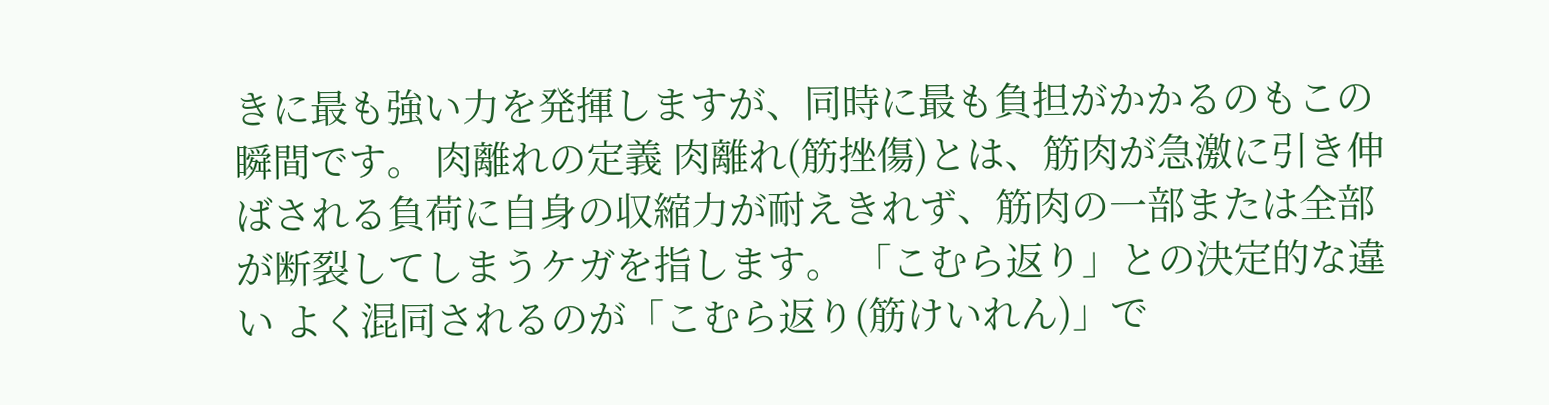きに最も強い力を発揮しますが、同時に最も負担がかかるのもこの瞬間です。 肉離れの定義 肉離れ(筋挫傷)とは、筋肉が急激に引き伸ばされる負荷に自身の収縮力が耐えきれず、筋肉の一部または全部が断裂してしまうケガを指します。 「こむら返り」との決定的な違い よく混同されるのが「こむら返り(筋けいれん)」で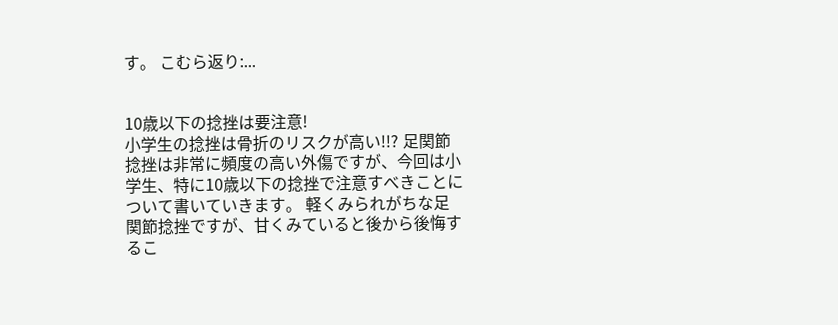す。 こむら返り:...


10歳以下の捻挫は要注意!
小学生の捻挫は骨折のリスクが高い!!? 足関節捻挫は非常に頻度の高い外傷ですが、今回は小学生、特に10歳以下の捻挫で注意すべきことについて書いていきます。 軽くみられがちな足関節捻挫ですが、甘くみていると後から後悔するこ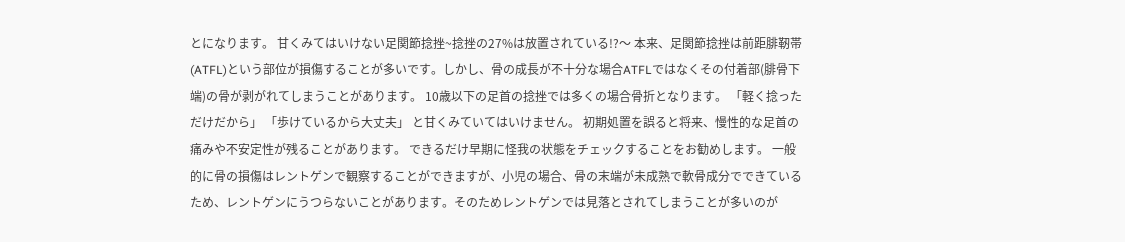とになります。 甘くみてはいけない足関節捻挫~捻挫の27%は放置されている!?〜 本来、足関節捻挫は前距腓靭帯(ATFL)という部位が損傷することが多いです。しかし、骨の成長が不十分な場合ATFLではなくその付着部(腓骨下端)の骨が剥がれてしまうことがあります。 10歳以下の足首の捻挫では多くの場合骨折となります。 「軽く捻っただけだから」 「歩けているから大丈夫」 と甘くみていてはいけません。 初期処置を誤ると将来、慢性的な足首の痛みや不安定性が残ることがあります。 できるだけ早期に怪我の状態をチェックすることをお勧めします。 一般的に骨の損傷はレントゲンで観察することができますが、小児の場合、骨の末端が未成熟で軟骨成分でできているため、レントゲンにうつらないことがあります。そのためレントゲンでは見落とされてしまうことが多いのが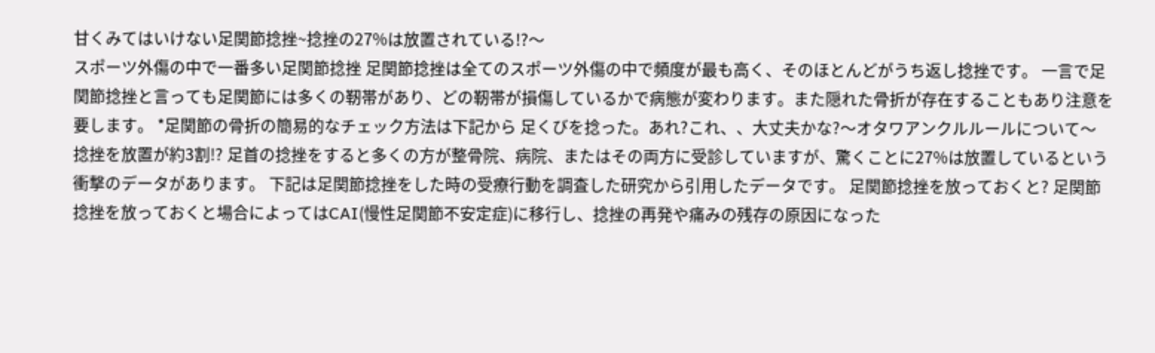甘くみてはいけない足関節捻挫~捻挫の27%は放置されている!?〜
スポーツ外傷の中で一番多い足関節捻挫 足関節捻挫は全てのスポーツ外傷の中で頻度が最も高く、そのほとんどがうち返し捻挫です。 一言で足関節捻挫と言っても足関節には多くの靭帯があり、どの靭帯が損傷しているかで病態が変わります。また隠れた骨折が存在することもあり注意を要します。 *足関節の骨折の簡易的なチェック方法は下記から 足くびを捻った。あれ?これ、、大丈夫かな?〜オタワアンクルルールについて〜 捻挫を放置が約3割!? 足首の捻挫をすると多くの方が整骨院、病院、またはその両方に受診していますが、驚くことに27%は放置しているという衝撃のデータがあります。 下記は足関節捻挫をした時の受療行動を調査した研究から引用したデータです。 足関節捻挫を放っておくと? 足関節捻挫を放っておくと場合によってはCAI(慢性足関節不安定症)に移行し、捻挫の再発や痛みの残存の原因になった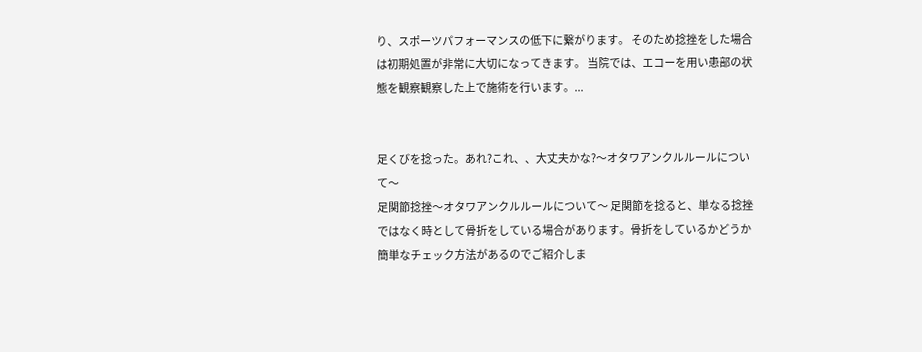り、スポーツパフォーマンスの低下に繋がります。 そのため捻挫をした場合は初期処置が非常に大切になってきます。 当院では、エコーを用い患部の状態を観察観察した上で施術を行います。...


足くびを捻った。あれ?これ、、大丈夫かな?〜オタワアンクルルールについて〜
足関節捻挫〜オタワアンクルルールについて〜 足関節を捻ると、単なる捻挫ではなく時として骨折をしている場合があります。骨折をしているかどうか簡単なチェック方法があるのでご紹介しま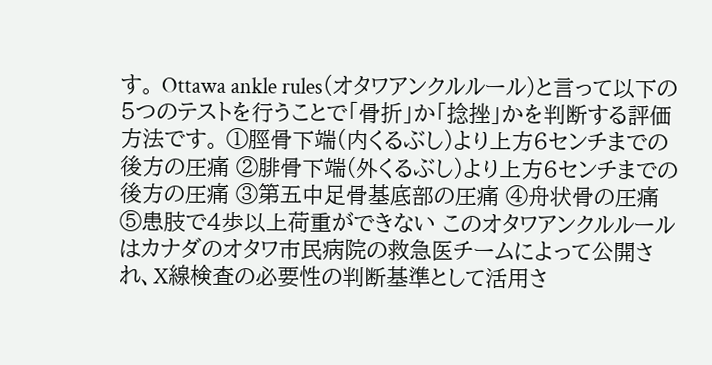す。 Ottawa ankle rules(オタワアンクルルール)と言って以下の5つのテストを行うことで「骨折」か「捻挫」かを判断する評価方法です。 ①脛骨下端(内くるぶし)より上方6センチまでの後方の圧痛 ②腓骨下端(外くるぶし)より上方6センチまでの後方の圧痛 ③第五中足骨基底部の圧痛 ④舟状骨の圧痛 ⑤患肢で4歩以上荷重ができない このオタワアンクルルールはカナダのオタワ市民病院の救急医チームによって公開され、X線検査の必要性の判断基準として活用さ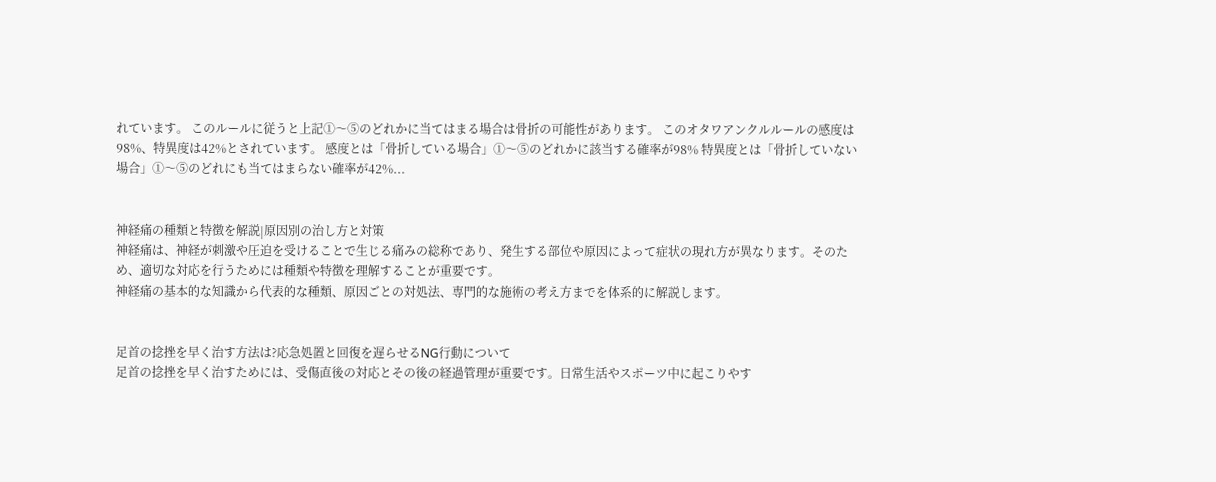れています。 このルールに従うと上記①〜⑤のどれかに当てはまる場合は骨折の可能性があります。 このオタワアンクルルールの感度は98%、特異度は42%とされています。 感度とは「骨折している場合」①〜⑤のどれかに該当する確率が98% 特異度とは「骨折していない場合」①〜⑤のどれにも当てはまらない確率が42%...


神経痛の種類と特徴を解説|原因別の治し方と対策
神経痛は、神経が刺激や圧迫を受けることで生じる痛みの総称であり、発生する部位や原因によって症状の現れ方が異なります。そのため、適切な対応を行うためには種類や特徴を理解することが重要です。
神経痛の基本的な知識から代表的な種類、原因ごとの対処法、専門的な施術の考え方までを体系的に解説します。


足首の捻挫を早く治す方法は?応急処置と回復を遅らせるNG行動について
足首の捻挫を早く治すためには、受傷直後の対応とその後の経過管理が重要です。日常生活やスポーツ中に起こりやす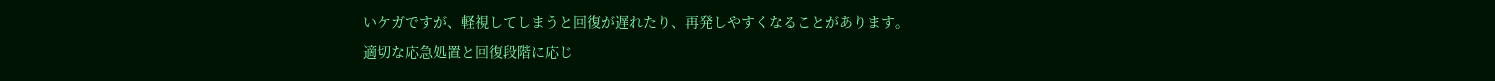いケガですが、軽視してしまうと回復が遅れたり、再発しやすくなることがあります。
適切な応急処置と回復段階に応じ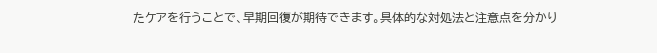たケアを行うことで、早期回復が期待できます。具体的な対処法と注意点を分かり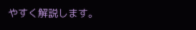やすく解説します。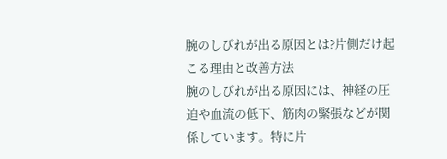腕のしびれが出る原因とは?片側だけ起こる理由と改善方法
腕のしびれが出る原因には、神経の圧迫や血流の低下、筋肉の緊張などが関係しています。特に片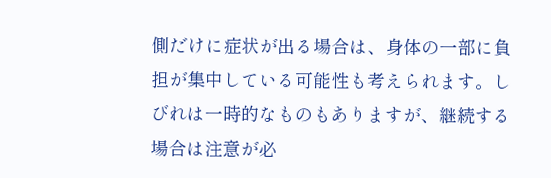側だけに症状が出る場合は、身体の一部に負担が集中している可能性も考えられます。しびれは一時的なものもありますが、継続する場合は注意が必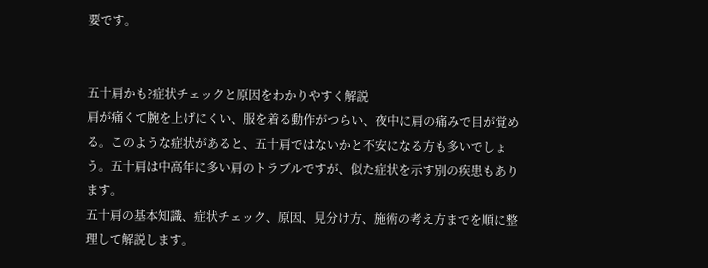要です。


五十肩かも?症状チェックと原因をわかりやすく解説
肩が痛くて腕を上げにくい、服を着る動作がつらい、夜中に肩の痛みで目が覚める。このような症状があると、五十肩ではないかと不安になる方も多いでしょう。五十肩は中高年に多い肩のトラブルですが、似た症状を示す別の疾患もあります。
五十肩の基本知識、症状チェック、原因、見分け方、施術の考え方までを順に整理して解説します。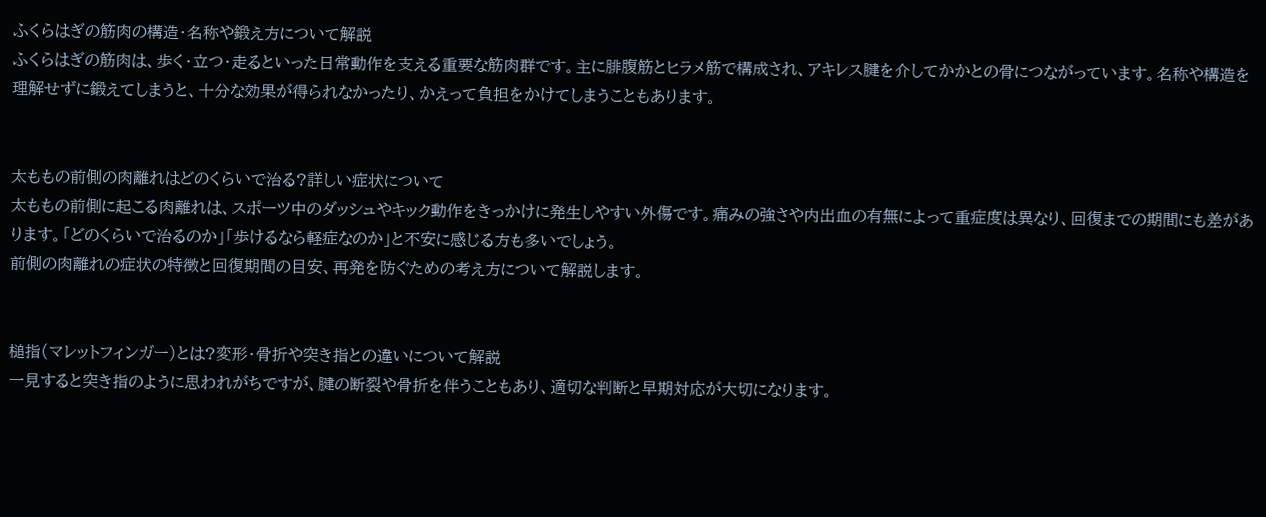ふくらはぎの筋肉の構造・名称や鍛え方について解説
ふくらはぎの筋肉は、歩く・立つ・走るといった日常動作を支える重要な筋肉群です。主に腓腹筋とヒラメ筋で構成され、アキレス腱を介してかかとの骨につながっています。名称や構造を理解せずに鍛えてしまうと、十分な効果が得られなかったり、かえって負担をかけてしまうこともあります。


太ももの前側の肉離れはどのくらいで治る?詳しい症状について
太ももの前側に起こる肉離れは、スポーツ中のダッシュやキック動作をきっかけに発生しやすい外傷です。痛みの強さや内出血の有無によって重症度は異なり、回復までの期間にも差があります。「どのくらいで治るのか」「歩けるなら軽症なのか」と不安に感じる方も多いでしょう。
前側の肉離れの症状の特徴と回復期間の目安、再発を防ぐための考え方について解説します。


槌指(マレットフィンガー)とは?変形・骨折や突き指との違いについて解説
一見すると突き指のように思われがちですが、腱の断裂や骨折を伴うこともあり、適切な判断と早期対応が大切になります。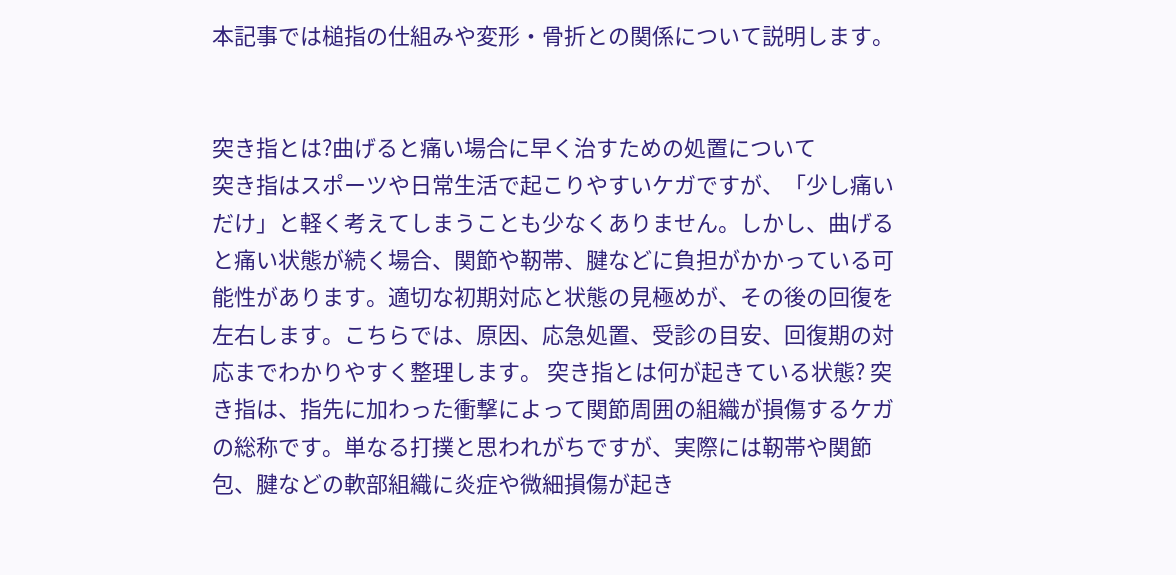本記事では槌指の仕組みや変形・骨折との関係について説明します。


突き指とは?曲げると痛い場合に早く治すための処置について
突き指はスポーツや日常生活で起こりやすいケガですが、「少し痛いだけ」と軽く考えてしまうことも少なくありません。しかし、曲げると痛い状態が続く場合、関節や靭帯、腱などに負担がかかっている可能性があります。適切な初期対応と状態の見極めが、その後の回復を左右します。こちらでは、原因、応急処置、受診の目安、回復期の対応までわかりやすく整理します。 突き指とは何が起きている状態? 突き指は、指先に加わった衝撃によって関節周囲の組織が損傷するケガの総称です。単なる打撲と思われがちですが、実際には靭帯や関節包、腱などの軟部組織に炎症や微細損傷が起き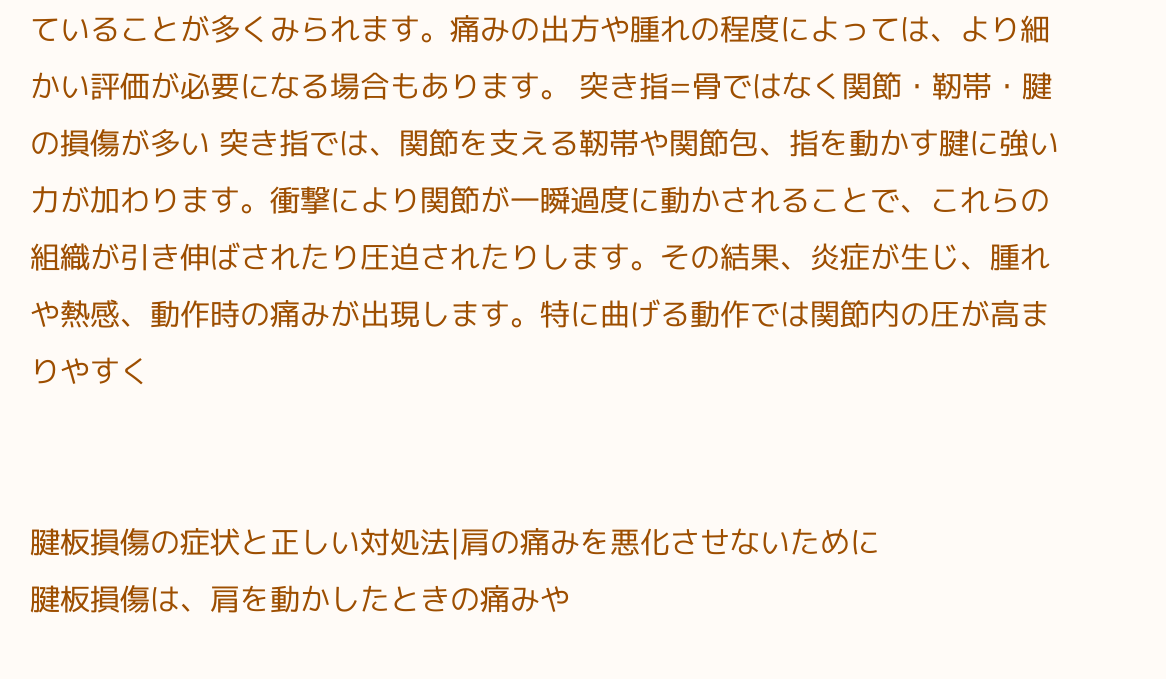ていることが多くみられます。痛みの出方や腫れの程度によっては、より細かい評価が必要になる場合もあります。 突き指=骨ではなく関節・靭帯・腱の損傷が多い 突き指では、関節を支える靭帯や関節包、指を動かす腱に強い力が加わります。衝撃により関節が一瞬過度に動かされることで、これらの組織が引き伸ばされたり圧迫されたりします。その結果、炎症が生じ、腫れや熱感、動作時の痛みが出現します。特に曲げる動作では関節内の圧が高まりやすく


腱板損傷の症状と正しい対処法|肩の痛みを悪化させないために
腱板損傷は、肩を動かしたときの痛みや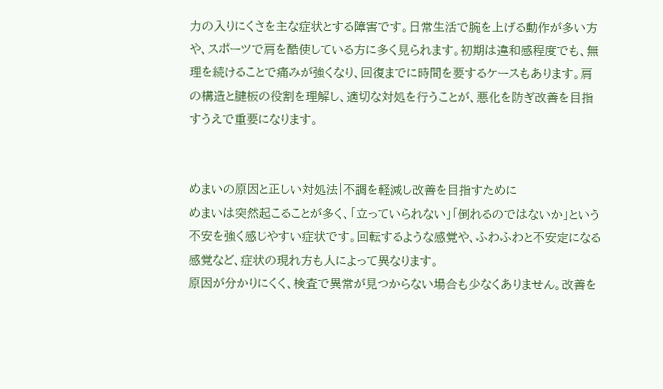力の入りにくさを主な症状とする障害です。日常生活で腕を上げる動作が多い方や、スポーツで肩を酷使している方に多く見られます。初期は違和感程度でも、無理を続けることで痛みが強くなり、回復までに時間を要するケースもあります。肩の構造と腱板の役割を理解し、適切な対処を行うことが、悪化を防ぎ改善を目指すうえで重要になります。


めまいの原因と正しい対処法|不調を軽減し改善を目指すために
めまいは突然起こることが多く、「立っていられない」「倒れるのではないか」という不安を強く感じやすい症状です。回転するような感覚や、ふわふわと不安定になる感覚など、症状の現れ方も人によって異なります。
原因が分かりにくく、検査で異常が見つからない場合も少なくありません。改善を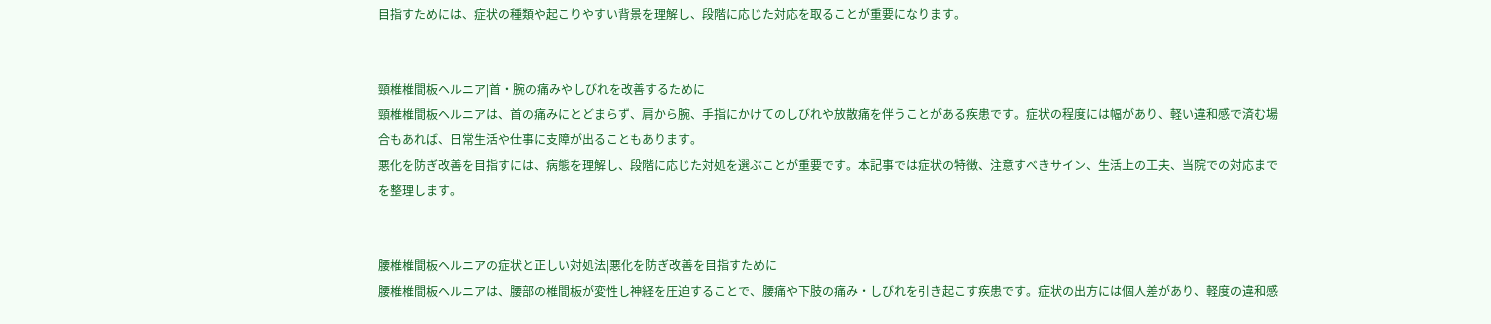目指すためには、症状の種類や起こりやすい背景を理解し、段階に応じた対応を取ることが重要になります。


頸椎椎間板ヘルニア|首・腕の痛みやしびれを改善するために
頸椎椎間板ヘルニアは、首の痛みにとどまらず、肩から腕、手指にかけてのしびれや放散痛を伴うことがある疾患です。症状の程度には幅があり、軽い違和感で済む場合もあれば、日常生活や仕事に支障が出ることもあります。
悪化を防ぎ改善を目指すには、病態を理解し、段階に応じた対処を選ぶことが重要です。本記事では症状の特徴、注意すべきサイン、生活上の工夫、当院での対応までを整理します。


腰椎椎間板ヘルニアの症状と正しい対処法|悪化を防ぎ改善を目指すために
腰椎椎間板ヘルニアは、腰部の椎間板が変性し神経を圧迫することで、腰痛や下肢の痛み・しびれを引き起こす疾患です。症状の出方には個人差があり、軽度の違和感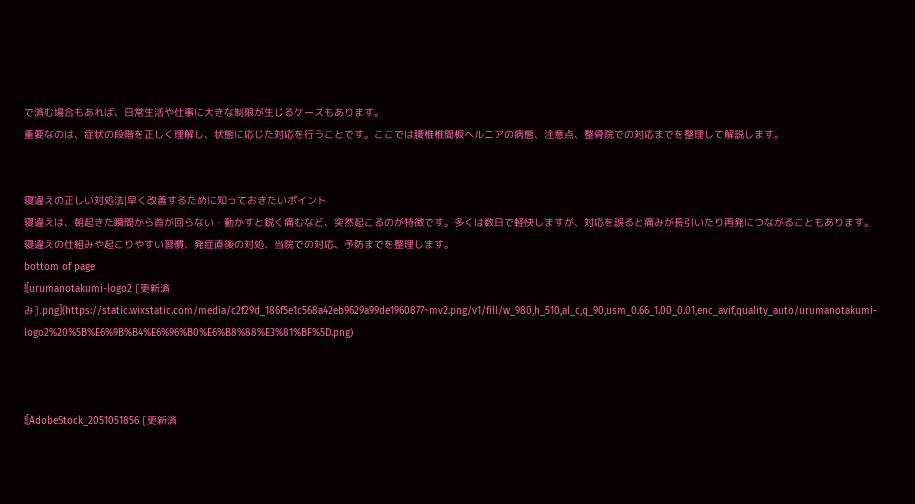で済む場合もあれば、日常生活や仕事に大きな制限が生じるケースもあります。
重要なのは、症状の段階を正しく理解し、状態に応じた対応を行うことです。ここでは腰椎椎間板ヘルニアの病態、注意点、整骨院での対応までを整理して解説します。


寝違えの正しい対処法|早く改善するために知っておきたいポイント
寝違えは、朝起きた瞬間から首が回らない・動かすと鋭く痛むなど、突然起こるのが特徴です。多くは数日で軽快しますが、対応を誤ると痛みが長引いたり再発につながることもあります。
寝違えの仕組みや起こりやすい習慣、発症直後の対処、当院での対応、予防までを整理します。
bottom of page
![urumanotakumi-logo2 [更新済み].png](https://static.wixstatic.com/media/c2f29d_186f5e1c568a42eb9629a99de1960877~mv2.png/v1/fill/w_980,h_510,al_c,q_90,usm_0.66_1.00_0.01,enc_avif,quality_auto/urumanotakumi-logo2%20%5B%E6%9B%B4%E6%96%B0%E6%B8%88%E3%81%BF%5D.png)



![AdobeStock_2051051856 [更新済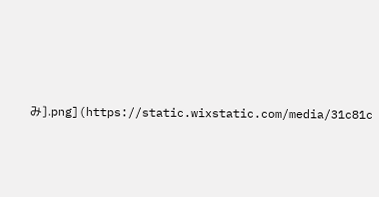み].png](https://static.wixstatic.com/media/31c81c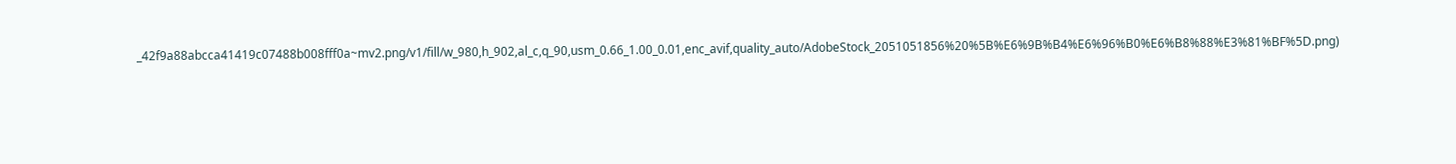_42f9a88abcca41419c07488b008fff0a~mv2.png/v1/fill/w_980,h_902,al_c,q_90,usm_0.66_1.00_0.01,enc_avif,quality_auto/AdobeStock_2051051856%20%5B%E6%9B%B4%E6%96%B0%E6%B8%88%E3%81%BF%5D.png)